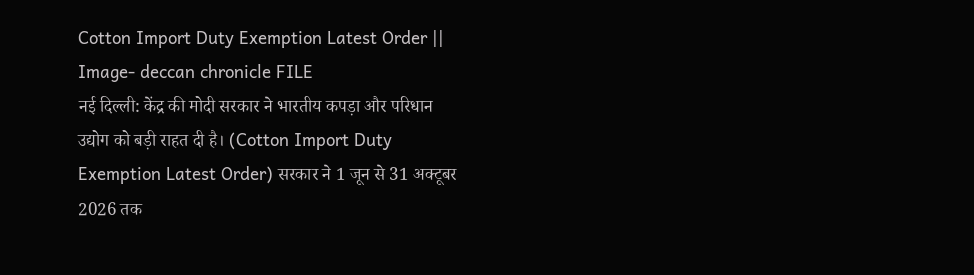Cotton Import Duty Exemption Latest Order || Image- deccan chronicle FILE
नई दिल्ली: केंद्र की मोदी सरकार ने भारतीय कपड़ा और परिधान उद्योग को बड़ी राहत दी है। (Cotton Import Duty Exemption Latest Order) सरकार ने 1 जून से 31 अक्टूबर 2026 तक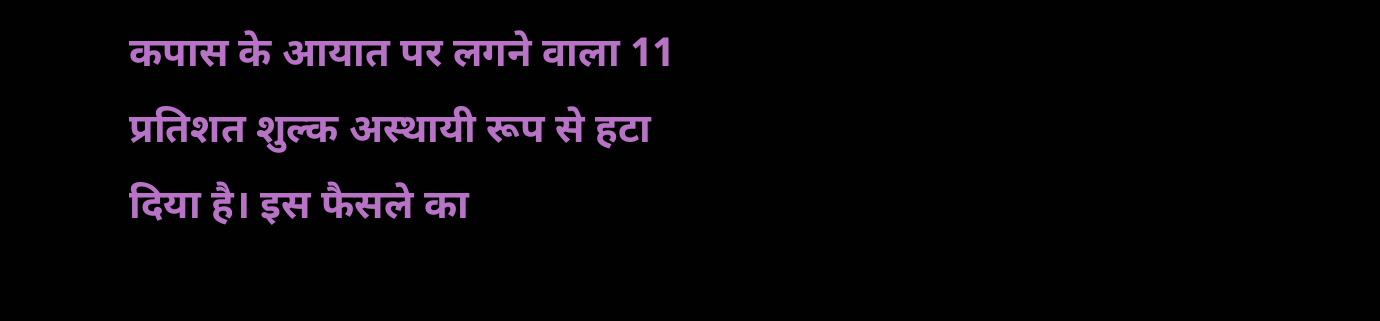कपास के आयात पर लगने वाला 11 प्रतिशत शुल्क अस्थायी रूप से हटा दिया है। इस फैसले का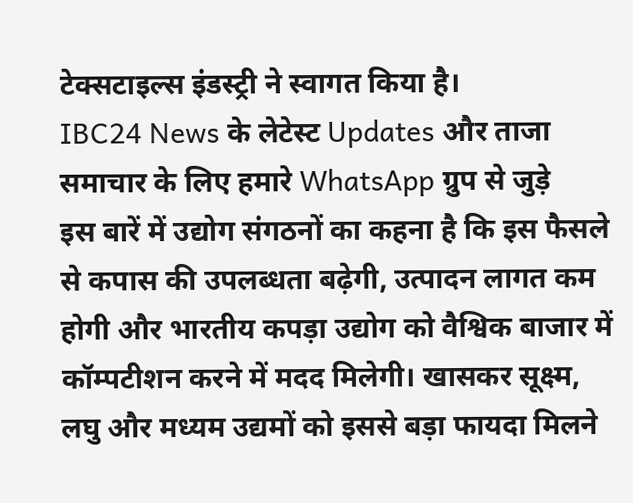टेक्सटाइल्स इंडस्ट्री ने स्वागत किया है।
IBC24 News के लेटेस्ट Updates और ताजा समाचार के लिए हमारे WhatsApp ग्रुप से जुड़े
इस बारें में उद्योग संगठनों का कहना है कि इस फैसले से कपास की उपलब्धता बढ़ेगी, उत्पादन लागत कम होगी और भारतीय कपड़ा उद्योग को वैश्विक बाजार में कॉम्पटीशन करने में मदद मिलेगी। खासकर सूक्ष्म, लघु और मध्यम उद्यमों को इससे बड़ा फायदा मिलने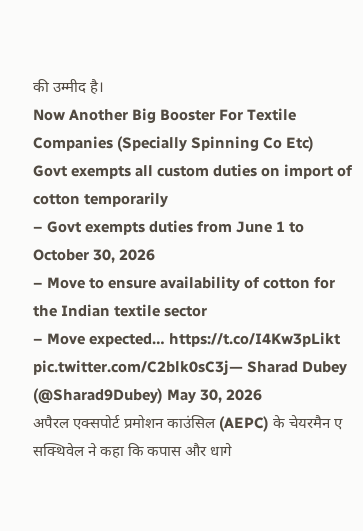की उम्मीद है।
Now Another Big Booster For Textile Companies (Specially Spinning Co Etc)
Govt exempts all custom duties on import of cotton temporarily
– Govt exempts duties from June 1 to October 30, 2026
– Move to ensure availability of cotton for the Indian textile sector
– Move expected… https://t.co/I4Kw3pLikt pic.twitter.com/C2blk0sC3j— Sharad Dubey (@Sharad9Dubey) May 30, 2026
अपैरल एक्सपोर्ट प्रमोशन काउंसिल (AEPC) के चेयरमैन ए सक्थिवेल ने कहा कि कपास और धागे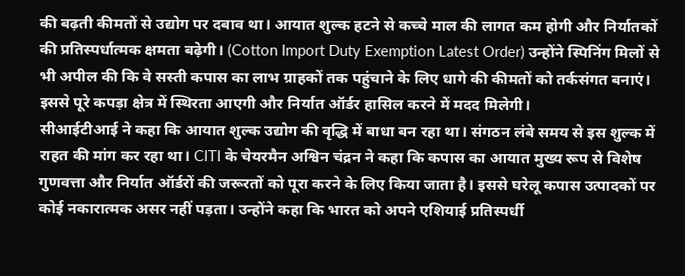की बढ़ती कीमतों से उद्योग पर दबाव था। आयात शुल्क हटने से कच्चे माल की लागत कम होगी और निर्यातकों की प्रतिस्पर्धात्मक क्षमता बढ़ेगी। (Cotton Import Duty Exemption Latest Order) उन्होंने स्पिनिंग मिलों से भी अपील की कि वे सस्ती कपास का लाभ ग्राहकों तक पहुंचाने के लिए धागे की कीमतों को तर्कसंगत बनाएं। इससे पूरे कपड़ा क्षेत्र में स्थिरता आएगी और निर्यात ऑर्डर हासिल करने में मदद मिलेगी।
सीआईटीआई ने कहा कि आयात शुल्क उद्योग की वृद्धि में बाधा बन रहा था। संगठन लंबे समय से इस शुल्क में राहत की मांग कर रहा था। CITI के चेयरमैन अश्विन चंद्रन ने कहा कि कपास का आयात मुख्य रूप से विशेष गुणवत्ता और निर्यात ऑर्डरों की जरूरतों को पूरा करने के लिए किया जाता है। इससे घरेलू कपास उत्पादकों पर कोई नकारात्मक असर नहीं पड़ता। उन्होंने कहा कि भारत को अपने एशियाई प्रतिस्पर्धी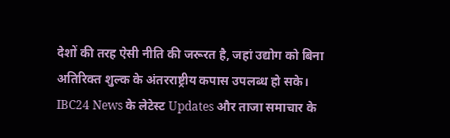देशों की तरह ऐसी नीति की जरूरत है, जहां उद्योग को बिना अतिरिक्त शुल्क के अंतरराष्ट्रीय कपास उपलब्ध हो सके।
IBC24 News के लेटेस्ट Updates और ताजा समाचार के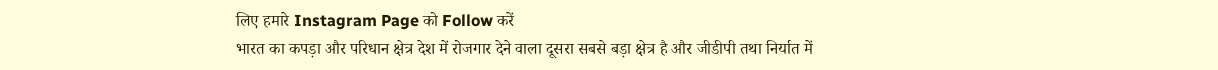लिए हमारे Instagram Page को Follow करें
भारत का कपड़ा और परिधान क्षेत्र देश में रोजगार देने वाला दूसरा सबसे बड़ा क्षेत्र है और जीडीपी तथा निर्यात में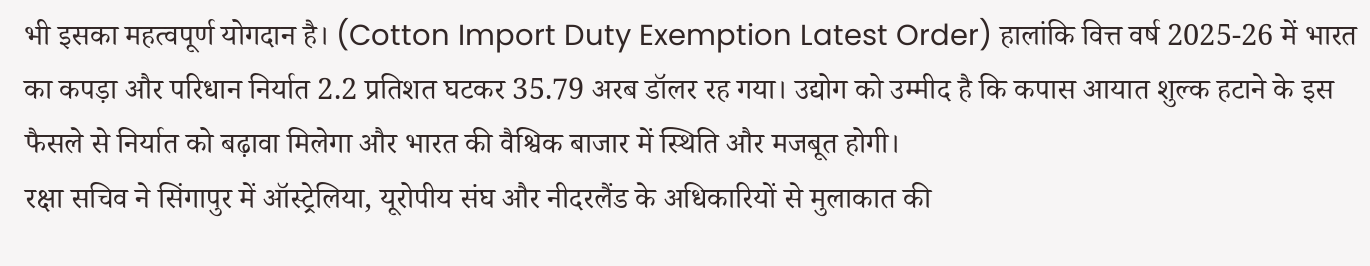भी इसका महत्वपूर्ण योगदान है। (Cotton Import Duty Exemption Latest Order) हालांकि वित्त वर्ष 2025-26 में भारत का कपड़ा और परिधान निर्यात 2.2 प्रतिशत घटकर 35.79 अरब डॉलर रह गया। उद्योग को उम्मीद है कि कपास आयात शुल्क हटाने के इस फैसले से निर्यात को बढ़ावा मिलेगा और भारत की वैश्विक बाजार में स्थिति और मजबूत होगी।
रक्षा सचिव ने सिंगापुर में ऑस्ट्रेलिया, यूरोपीय संघ और नीदरलैंड के अधिकारियों से मुलाकात की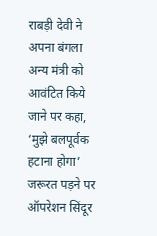राबड़ी देवी ने अपना बंगला अन्य मंत्री को आवंटित किये जाने पर कहा, ‘मुझे बलपूर्वक हटाना होगा’
जरूरत पड़ने पर ऑपरेशन सिंदूर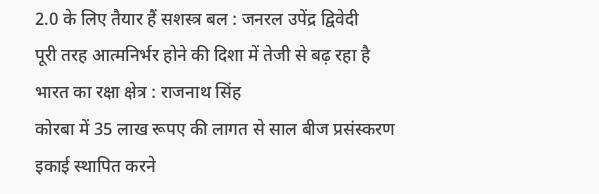2.0 के लिए तैयार हैं सशस्त्र बल : जनरल उपेंद्र द्विवेदी
पूरी तरह आत्मनिर्भर होने की दिशा में तेजी से बढ़ रहा है भारत का रक्षा क्षेत्र : राजनाथ सिंह
कोरबा में 35 लाख रूपए की लागत से साल बीज प्रसंस्करण इकाई स्थापित करने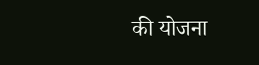की योजना